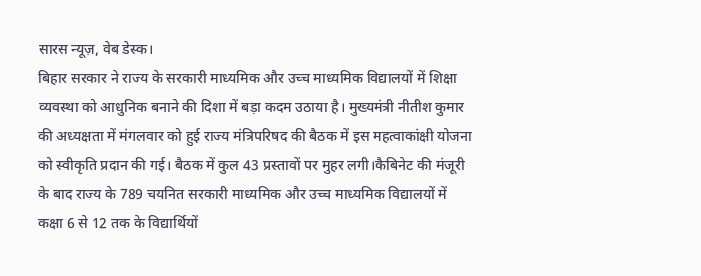सारस न्यूज़, वेब डेस्क।
बिहार सरकार ने राज्य के सरकारी माध्यमिक और उच्च माध्यमिक विद्यालयों में शिक्षा व्यवस्था को आधुनिक बनाने की दिशा में बड़ा कदम उठाया है। मुख्यमंत्री नीतीश कुमार की अध्यक्षता में मंगलवार को हुई राज्य मंत्रिपरिषद की बैठक में इस महत्वाकांक्षी योजना को स्वीकृति प्रदान की गई। बैठक में कुल 43 प्रस्तावों पर मुहर लगी।कैबिनेट की मंजूरी के बाद राज्य के 789 चयनित सरकारी माध्यमिक और उच्च माध्यमिक विद्यालयों में कक्षा 6 से 12 तक के विद्यार्थियों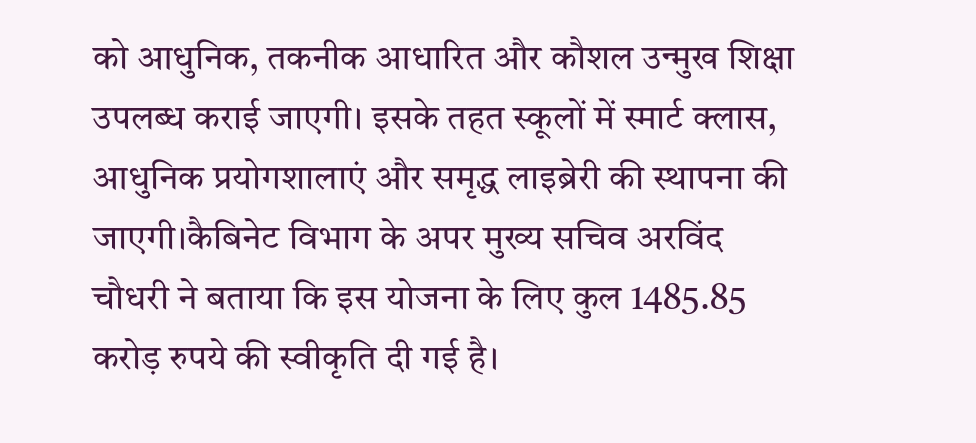को आधुनिक, तकनीक आधारित और कौशल उन्मुख शिक्षा उपलब्ध कराई जाएगी। इसके तहत स्कूलों में स्मार्ट क्लास, आधुनिक प्रयोगशालाएं और समृद्ध लाइब्रेरी की स्थापना की जाएगी।कैबिनेट विभाग के अपर मुख्य सचिव अरविंद चौधरी ने बताया कि इस योजना के लिए कुल 1485.85 करोड़ रुपये की स्वीकृति दी गई है।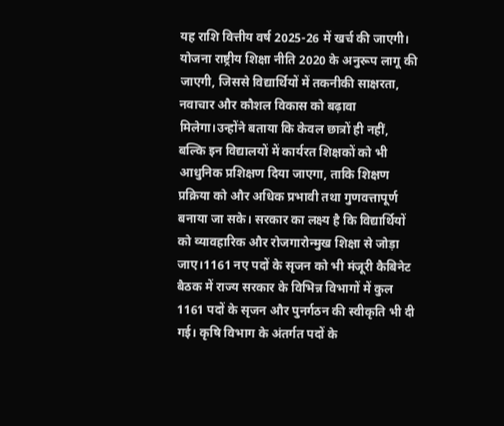यह राशि वित्तीय वर्ष 2025-26 में खर्च की जाएगी। योजना राष्ट्रीय शिक्षा नीति 2020 के अनुरूप लागू की जाएगी, जिससे विद्यार्थियों में तकनीकी साक्षरता, नवाचार और कौशल विकास को बढ़ावा मिलेगा।उन्होंने बताया कि केवल छात्रों ही नहीं, बल्कि इन विद्यालयों में कार्यरत शिक्षकों को भी आधुनिक प्रशिक्षण दिया जाएगा, ताकि शिक्षण प्रक्रिया को और अधिक प्रभावी तथा गुणवत्तापूर्ण बनाया जा सके। सरकार का लक्ष्य है कि विद्यार्थियों को व्यावहारिक और रोजगारोन्मुख शिक्षा से जोड़ा जाए।1161 नए पदों के सृजन को भी मंजूरी कैबिनेट बैठक में राज्य सरकार के विभिन्न विभागों में कुल 1161 पदों के सृजन और पुनर्गठन की स्वीकृति भी दी गई। कृषि विभाग के अंतर्गत पदों के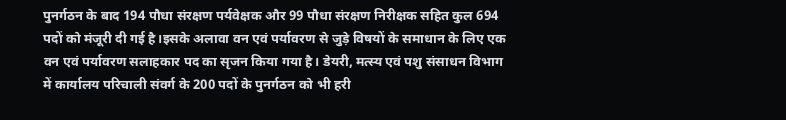पुनर्गठन के बाद 194 पौधा संरक्षण पर्यवेक्षक और 99 पौधा संरक्षण निरीक्षक सहित कुल 694 पदों को मंजूरी दी गई है।इसके अलावा वन एवं पर्यावरण से जुड़े विषयों के समाधान के लिए एक वन एवं पर्यावरण सलाहकार पद का सृजन किया गया है। डेयरी, मत्स्य एवं पशु संसाधन विभाग में कार्यालय परिचाली संवर्ग के 200 पदों के पुनर्गठन को भी हरी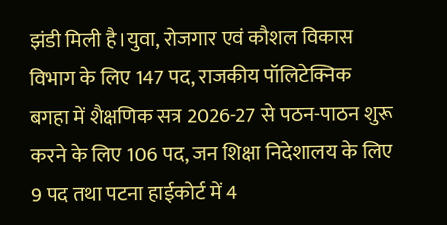झंडी मिली है।युवा, रोजगार एवं कौशल विकास विभाग के लिए 147 पद, राजकीय पॉलिटेक्निक बगहा में शैक्षणिक सत्र 2026-27 से पठन-पाठन शुरू करने के लिए 106 पद, जन शिक्षा निदेशालय के लिए 9 पद तथा पटना हाईकोर्ट में 4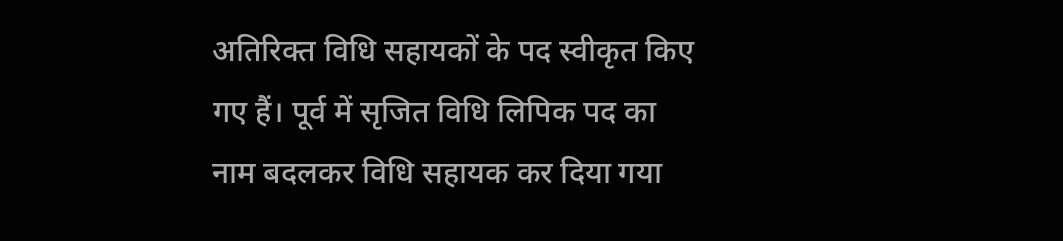अतिरिक्त विधि सहायकों के पद स्वीकृत किए गए हैं। पूर्व में सृजित विधि लिपिक पद का नाम बदलकर विधि सहायक कर दिया गया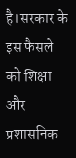है।सरकार के इस फैसले को शिक्षा और प्रशासनिक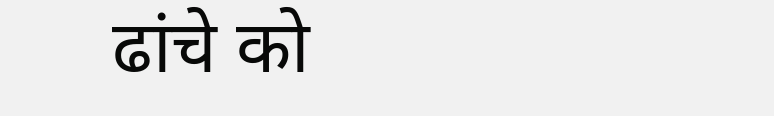ढांचे को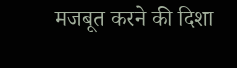मजबूत करने की दिशा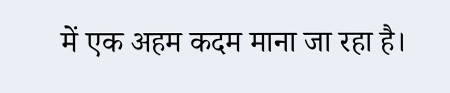में एक अहम कदम माना जा रहा है।